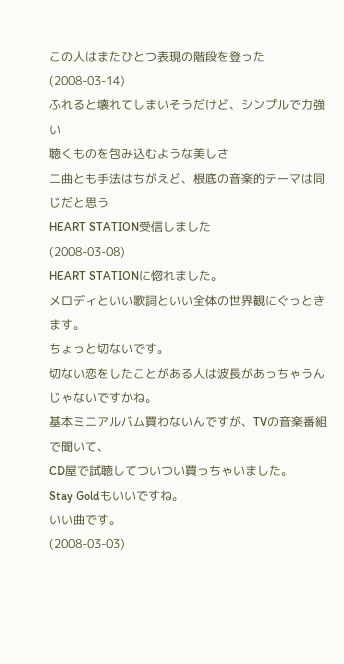この人はまたひとつ表現の階段を登った
(2008-03-14)
ふれると壊れてしまいそうだけど、シンプルで力強い
聴くものを包み込むような美しさ
二曲とも手法はちがえど、根底の音楽的テーマは同じだと思う
HEART STATION受信しました
(2008-03-08)
HEART STATIONに惚れました。
メロディといい歌詞といい全体の世界観にぐっときます。
ちょっと切ないです。
切ない恋をしたことがある人は波長があっちゃうんじゃないですかね。
基本ミニアルバム買わないんですが、TVの音楽番組で聞いて、
CD屋で試聴してついつい買っちゃいました。
Stay Goldもいいですね。
いい曲です。
(2008-03-03)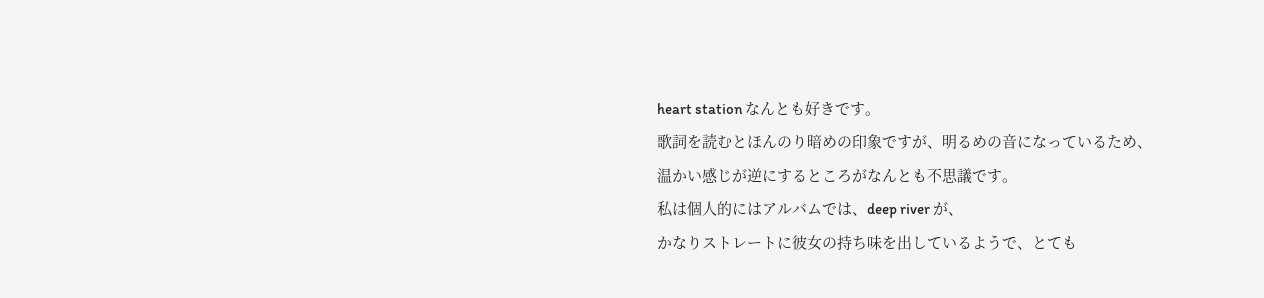heart station なんとも好きです。
歌詞を読むとほんのり暗めの印象ですが、明るめの音になっているため、
温かい感じが逆にするところがなんとも不思議です。
私は個人的にはアルバムでは、deep river が、
かなりストレートに彼女の持ち味を出しているようで、とても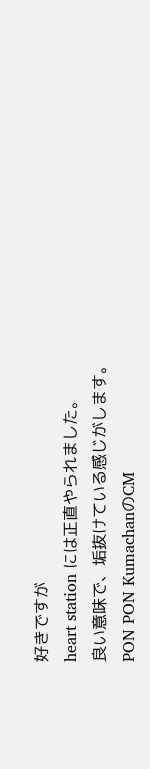好きですが
heart station には正直やられました。
良い意味で、垢抜けている感じがします。
PON PON KumachanのCM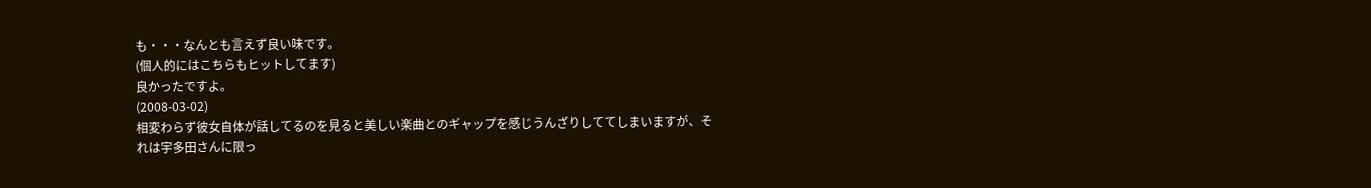も・・・なんとも言えず良い味です。
(個人的にはこちらもヒットしてます)
良かったですよ。
(2008-03-02)
相変わらず彼女自体が話してるのを見ると美しい楽曲とのギャップを感じうんざりしててしまいますが、それは宇多田さんに限っ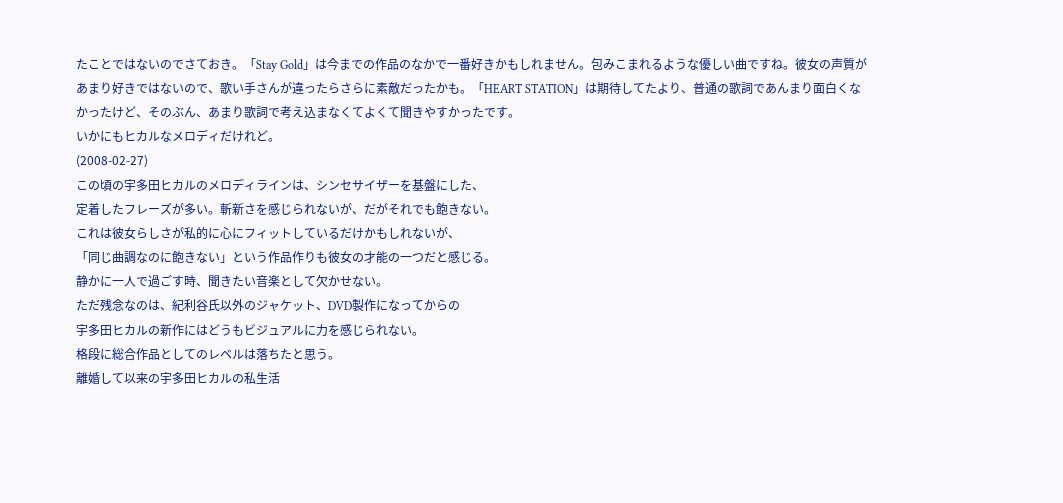たことではないのでさておき。「Stay Gold」は今までの作品のなかで一番好きかもしれません。包みこまれるような優しい曲ですね。彼女の声質があまり好きではないので、歌い手さんが違ったらさらに素敵だったかも。「HEART STATION」は期待してたより、普通の歌詞であんまり面白くなかったけど、そのぶん、あまり歌詞で考え込まなくてよくて聞きやすかったです。
いかにもヒカルなメロディだけれど。
(2008-02-27)
この頃の宇多田ヒカルのメロディラインは、シンセサイザーを基盤にした、
定着したフレーズが多い。斬新さを感じられないが、だがそれでも飽きない。
これは彼女らしさが私的に心にフィットしているだけかもしれないが、
「同じ曲調なのに飽きない」という作品作りも彼女の才能の一つだと感じる。
静かに一人で過ごす時、聞きたい音楽として欠かせない。
ただ残念なのは、紀利谷氏以外のジャケット、DVD製作になってからの
宇多田ヒカルの新作にはどうもビジュアルに力を感じられない。
格段に総合作品としてのレベルは落ちたと思う。
離婚して以来の宇多田ヒカルの私生活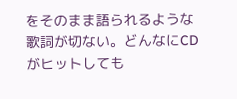をそのまま語られるような
歌詞が切ない。どんなにCDがヒットしても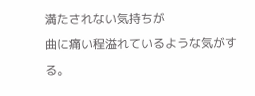満たされない気持ちが
曲に痛い程溢れているような気がする。